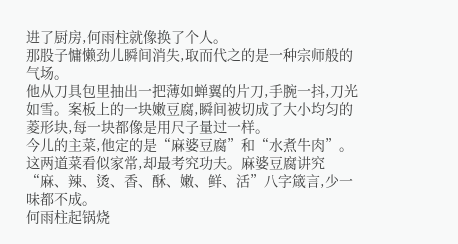进了厨房,何雨柱就像换了个人。
那股子慵懒劲儿瞬间消失,取而代之的是一种宗师般的气场。
他从刀具包里抽出一把薄如蝉翼的片刀,手腕一抖,刀光如雪。案板上的一块嫩豆腐,瞬间被切成了大小均匀的菱形块,每一块都像是用尺子量过一样。
今儿的主菜,他定的是“麻婆豆腐”和“水煮牛肉”。
这两道菜看似家常,却最考究功夫。麻婆豆腐讲究“麻、辣、烫、香、酥、嫩、鲜、活”八字箴言,少一味都不成。
何雨柱起锅烧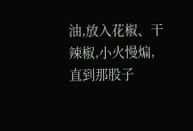油,放入花椒、干辣椒,小火慢煸,直到那股子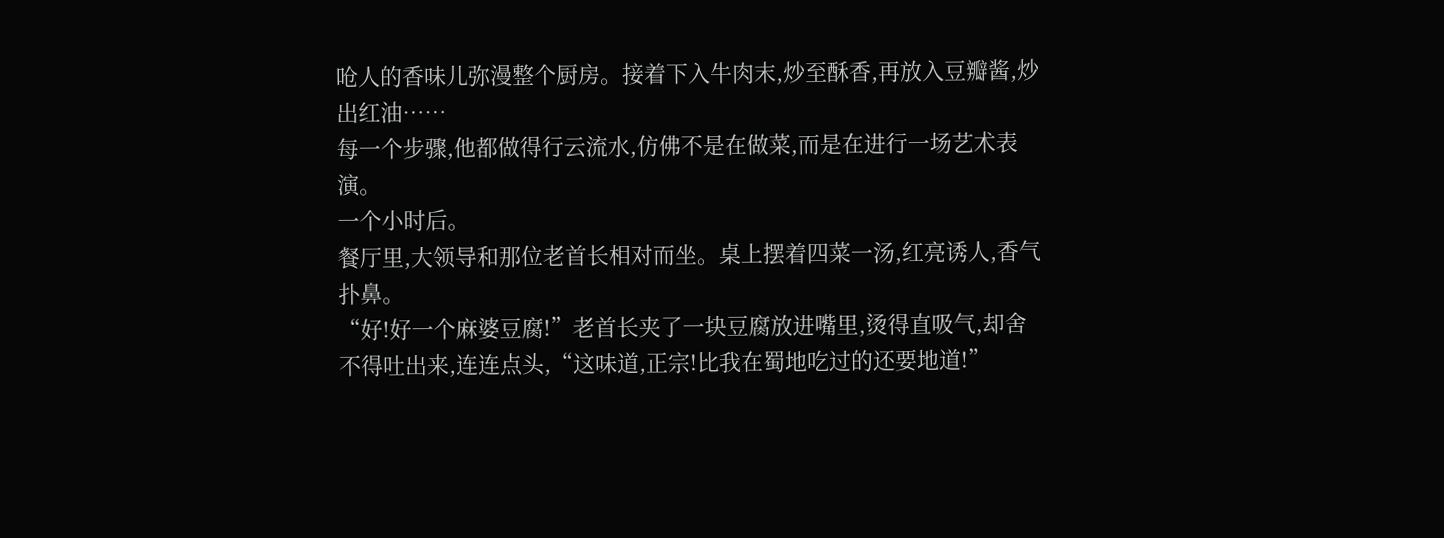呛人的香味儿弥漫整个厨房。接着下入牛肉末,炒至酥香,再放入豆瓣酱,炒出红油……
每一个步骤,他都做得行云流水,仿佛不是在做菜,而是在进行一场艺术表演。
一个小时后。
餐厅里,大领导和那位老首长相对而坐。桌上摆着四菜一汤,红亮诱人,香气扑鼻。
“好!好一个麻婆豆腐!”老首长夹了一块豆腐放进嘴里,烫得直吸气,却舍不得吐出来,连连点头,“这味道,正宗!比我在蜀地吃过的还要地道!”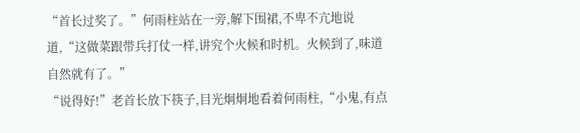“首长过奖了。”何雨柱站在一旁,解下围裙,不卑不亢地说道,“这做菜跟带兵打仗一样,讲究个火候和时机。火候到了,味道自然就有了。”
“说得好!”老首长放下筷子,目光炯炯地看着何雨柱,“小鬼,有点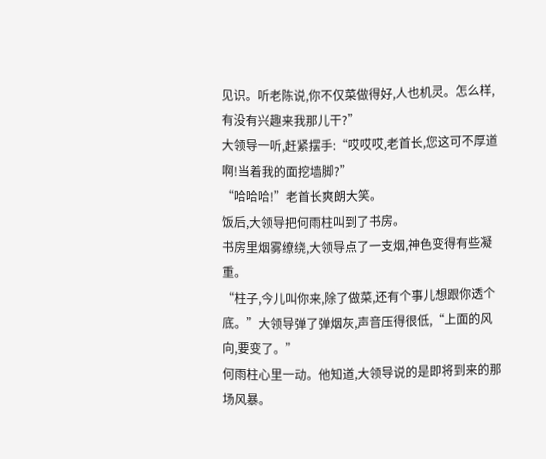见识。听老陈说,你不仅菜做得好,人也机灵。怎么样,有没有兴趣来我那儿干?”
大领导一听,赶紧摆手:“哎哎哎,老首长,您这可不厚道啊!当着我的面挖墙脚?”
“哈哈哈!”老首长爽朗大笑。
饭后,大领导把何雨柱叫到了书房。
书房里烟雾缭绕,大领导点了一支烟,神色变得有些凝重。
“柱子,今儿叫你来,除了做菜,还有个事儿想跟你透个底。”大领导弹了弹烟灰,声音压得很低,“上面的风向,要变了。”
何雨柱心里一动。他知道,大领导说的是即将到来的那场风暴。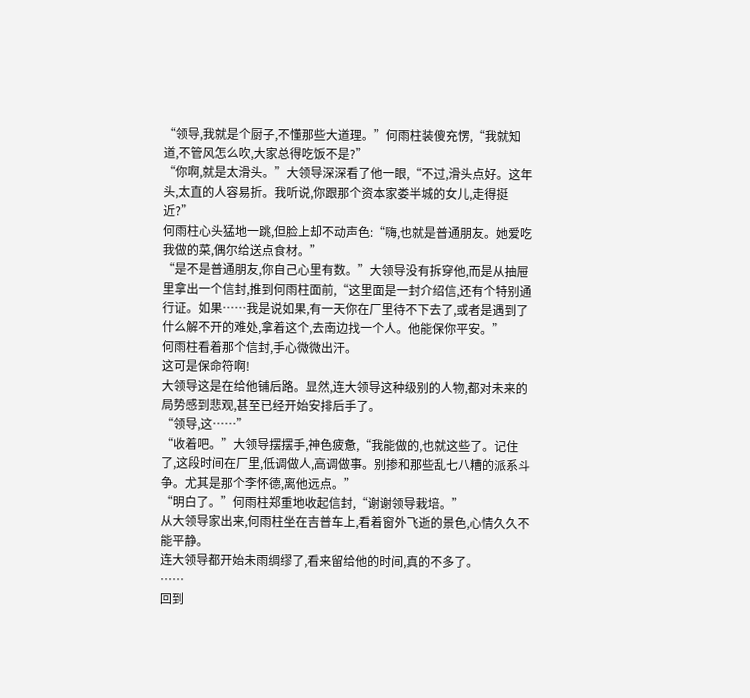“领导,我就是个厨子,不懂那些大道理。”何雨柱装傻充愣,“我就知道,不管风怎么吹,大家总得吃饭不是?”
“你啊,就是太滑头。”大领导深深看了他一眼,“不过,滑头点好。这年头,太直的人容易折。我听说,你跟那个资本家娄半城的女儿,走得挺近?”
何雨柱心头猛地一跳,但脸上却不动声色:“嗨,也就是普通朋友。她爱吃我做的菜,偶尔给送点食材。”
“是不是普通朋友,你自己心里有数。”大领导没有拆穿他,而是从抽屉里拿出一个信封,推到何雨柱面前,“这里面是一封介绍信,还有个特别通行证。如果……我是说如果,有一天你在厂里待不下去了,或者是遇到了什么解不开的难处,拿着这个,去南边找一个人。他能保你平安。”
何雨柱看着那个信封,手心微微出汗。
这可是保命符啊!
大领导这是在给他铺后路。显然,连大领导这种级别的人物,都对未来的局势感到悲观,甚至已经开始安排后手了。
“领导,这……”
“收着吧。”大领导摆摆手,神色疲惫,“我能做的,也就这些了。记住了,这段时间在厂里,低调做人,高调做事。别掺和那些乱七八糟的派系斗争。尤其是那个李怀德,离他远点。”
“明白了。”何雨柱郑重地收起信封,“谢谢领导栽培。”
从大领导家出来,何雨柱坐在吉普车上,看着窗外飞逝的景色,心情久久不能平静。
连大领导都开始未雨绸缪了,看来留给他的时间,真的不多了。
……
回到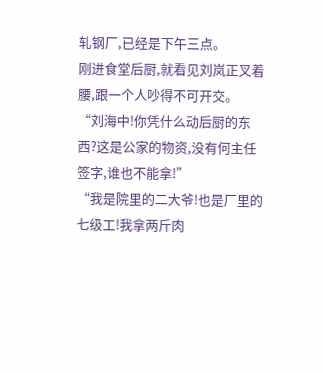轧钢厂,已经是下午三点。
刚进食堂后厨,就看见刘岚正叉着腰,跟一个人吵得不可开交。
“刘海中!你凭什么动后厨的东西?这是公家的物资,没有何主任签字,谁也不能拿!”
“我是院里的二大爷!也是厂里的七级工!我拿两斤肉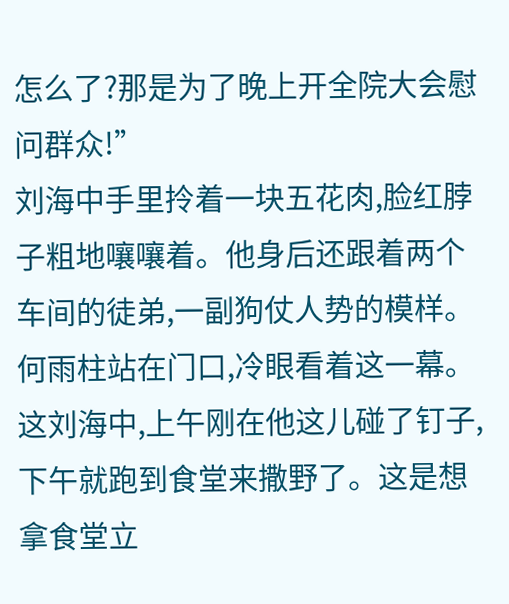怎么了?那是为了晚上开全院大会慰问群众!”
刘海中手里拎着一块五花肉,脸红脖子粗地嚷嚷着。他身后还跟着两个车间的徒弟,一副狗仗人势的模样。
何雨柱站在门口,冷眼看着这一幕。
这刘海中,上午刚在他这儿碰了钉子,下午就跑到食堂来撒野了。这是想拿食堂立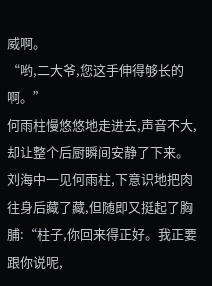威啊。
“哟,二大爷,您这手伸得够长的啊。”
何雨柱慢悠悠地走进去,声音不大,却让整个后厨瞬间安静了下来。
刘海中一见何雨柱,下意识地把肉往身后藏了藏,但随即又挺起了胸脯:“柱子,你回来得正好。我正要跟你说呢,